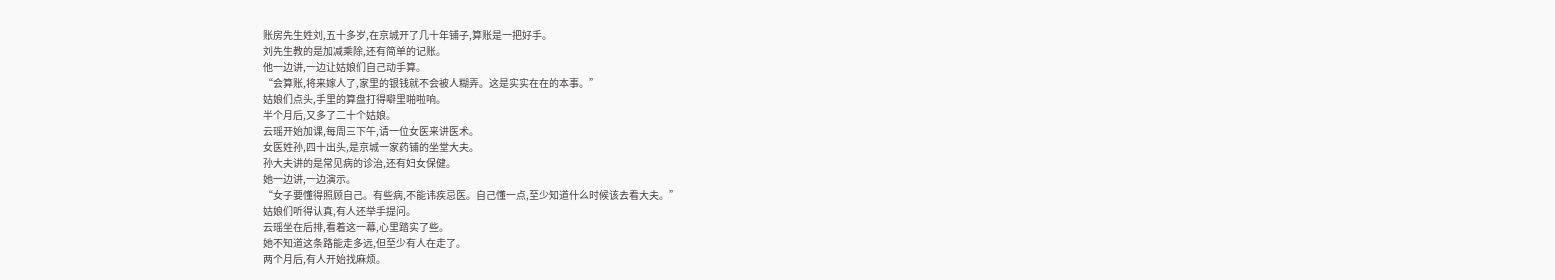账房先生姓刘,五十多岁,在京城开了几十年铺子,算账是一把好手。
刘先生教的是加减乘除,还有简单的记账。
他一边讲,一边让姑娘们自己动手算。
“会算账,将来嫁人了,家里的银钱就不会被人糊弄。这是实实在在的本事。”
姑娘们点头,手里的算盘打得噼里啪啦响。
半个月后,又多了二十个姑娘。
云瑶开始加课,每周三下午,请一位女医来讲医术。
女医姓孙,四十出头,是京城一家药铺的坐堂大夫。
孙大夫讲的是常见病的诊治,还有妇女保健。
她一边讲,一边演示。
“女子要懂得照顾自己。有些病,不能讳疾忌医。自己懂一点,至少知道什么时候该去看大夫。”
姑娘们听得认真,有人还举手提问。
云瑶坐在后排,看着这一幕,心里踏实了些。
她不知道这条路能走多远,但至少有人在走了。
两个月后,有人开始找麻烦。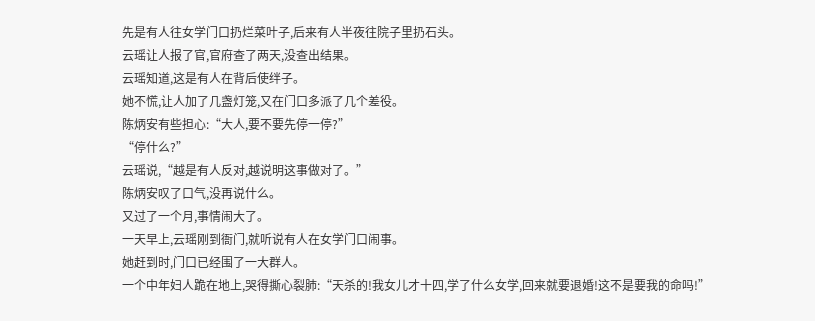先是有人往女学门口扔烂菜叶子,后来有人半夜往院子里扔石头。
云瑶让人报了官,官府查了两天,没查出结果。
云瑶知道,这是有人在背后使绊子。
她不慌,让人加了几盏灯笼,又在门口多派了几个差役。
陈炳安有些担心:“大人,要不要先停一停?”
“停什么?”
云瑶说,“越是有人反对,越说明这事做对了。”
陈炳安叹了口气,没再说什么。
又过了一个月,事情闹大了。
一天早上,云瑶刚到衙门,就听说有人在女学门口闹事。
她赶到时,门口已经围了一大群人。
一个中年妇人跪在地上,哭得撕心裂肺:“天杀的!我女儿才十四,学了什么女学,回来就要退婚!这不是要我的命吗!”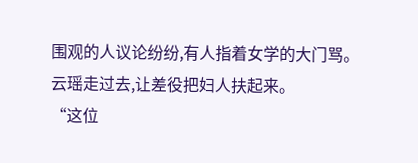围观的人议论纷纷,有人指着女学的大门骂。
云瑶走过去,让差役把妇人扶起来。
“这位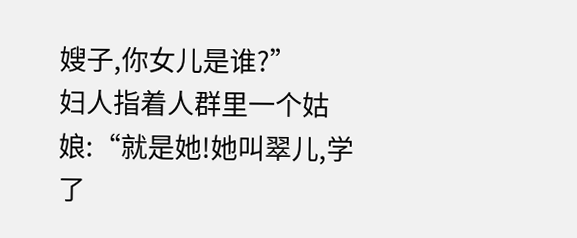嫂子,你女儿是谁?”
妇人指着人群里一个姑娘:“就是她!她叫翠儿,学了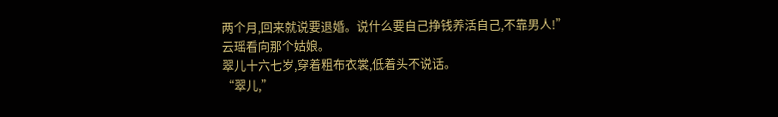两个月,回来就说要退婚。说什么要自己挣钱养活自己,不靠男人!”
云瑶看向那个姑娘。
翠儿十六七岁,穿着粗布衣裳,低着头不说话。
“翠儿,”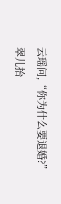云瑶问,“你为什么要退婚?”
翠儿抬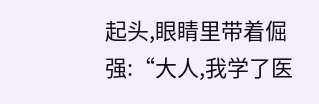起头,眼睛里带着倔强:“大人,我学了医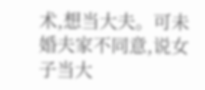术,想当大夫。可未婚夫家不同意,说女子当大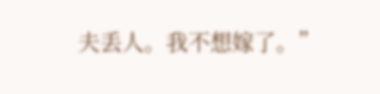夫丢人。我不想嫁了。”